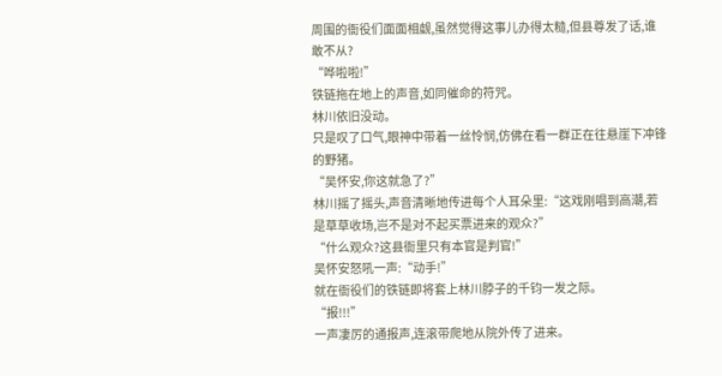周围的衙役们面面相觑,虽然觉得这事儿办得太糙,但县尊发了话,谁敢不从?
“哗啦啦!”
铁链拖在地上的声音,如同催命的符咒。
林川依旧没动。
只是叹了口气,眼神中带着一丝怜悯,仿佛在看一群正在往悬崖下冲锋的野猪。
“吴怀安,你这就急了?”
林川摇了摇头,声音清晰地传进每个人耳朵里:“这戏刚唱到高潮,若是草草收场,岂不是对不起买票进来的观众?”
“什么观众?这县衙里只有本官是判官!”
吴怀安怒吼一声:“动手!”
就在衙役们的铁链即将套上林川脖子的千钧一发之际。
“报!!!”
一声凄厉的通报声,连滚带爬地从院外传了进来。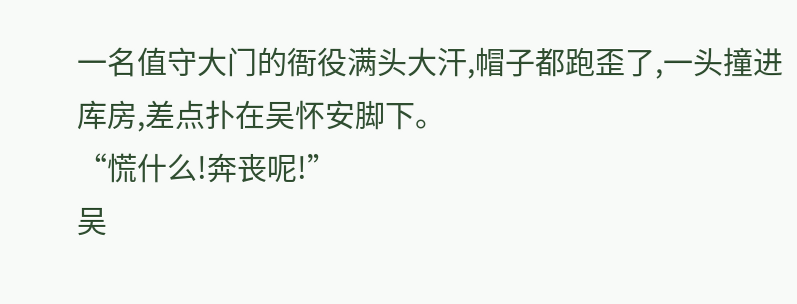一名值守大门的衙役满头大汗,帽子都跑歪了,一头撞进库房,差点扑在吴怀安脚下。
“慌什么!奔丧呢!”
吴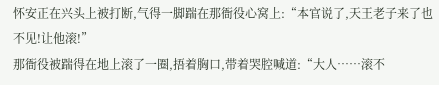怀安正在兴头上被打断,气得一脚踹在那衙役心窝上:“本官说了,天王老子来了也不见!让他滚!”
那衙役被踹得在地上滚了一圈,捂着胸口,带着哭腔喊道:“大人……滚不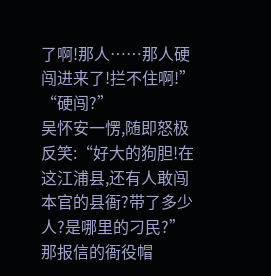了啊!那人……那人硬闯进来了!拦不住啊!”
“硬闯?”
吴怀安一愣,随即怒极反笑:“好大的狗胆!在这江浦县,还有人敢闯本官的县衙?带了多少人?是哪里的刁民?”
那报信的衙役帽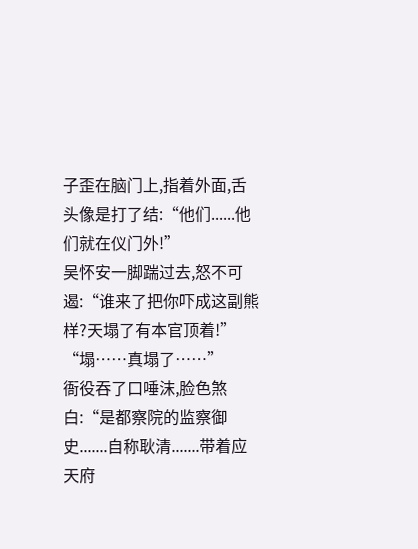子歪在脑门上,指着外面,舌头像是打了结:“他们......他们就在仪门外!”
吴怀安一脚踹过去,怒不可遏:“谁来了把你吓成这副熊样?天塌了有本官顶着!”
“塌……真塌了……”
衙役吞了口唾沫,脸色煞白:“是都察院的监察御史.......自称耿清.......带着应天府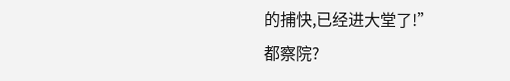的捕快,已经进大堂了!”
都察院?